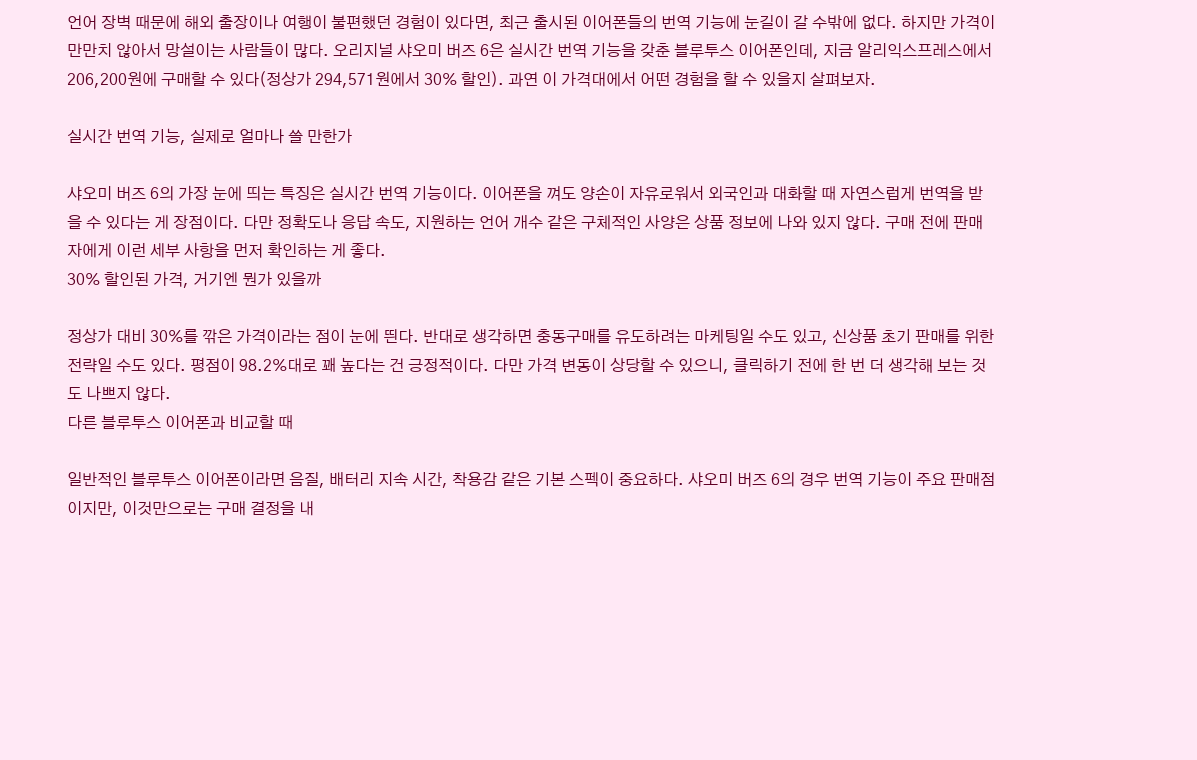언어 장벽 때문에 해외 출장이나 여행이 불편했던 경험이 있다면, 최근 출시된 이어폰들의 번역 기능에 눈길이 갈 수밖에 없다. 하지만 가격이 만만치 않아서 망설이는 사람들이 많다. 오리지널 샤오미 버즈 6은 실시간 번역 기능을 갖춘 블루투스 이어폰인데, 지금 알리익스프레스에서 206,200원에 구매할 수 있다(정상가 294,571원에서 30% 할인). 과연 이 가격대에서 어떤 경험을 할 수 있을지 살펴보자.

실시간 번역 기능, 실제로 얼마나 쓸 만한가

샤오미 버즈 6의 가장 눈에 띄는 특징은 실시간 번역 기능이다. 이어폰을 껴도 양손이 자유로워서 외국인과 대화할 때 자연스럽게 번역을 받을 수 있다는 게 장점이다. 다만 정확도나 응답 속도, 지원하는 언어 개수 같은 구체적인 사양은 상품 정보에 나와 있지 않다. 구매 전에 판매자에게 이런 세부 사항을 먼저 확인하는 게 좋다.
30% 할인된 가격, 거기엔 뭔가 있을까

정상가 대비 30%를 깎은 가격이라는 점이 눈에 띈다. 반대로 생각하면 충동구매를 유도하려는 마케팅일 수도 있고, 신상품 초기 판매를 위한 전략일 수도 있다. 평점이 98.2%대로 꽤 높다는 건 긍정적이다. 다만 가격 변동이 상당할 수 있으니, 클릭하기 전에 한 번 더 생각해 보는 것도 나쁘지 않다.
다른 블루투스 이어폰과 비교할 때

일반적인 블루투스 이어폰이라면 음질, 배터리 지속 시간, 착용감 같은 기본 스펙이 중요하다. 샤오미 버즈 6의 경우 번역 기능이 주요 판매점이지만, 이것만으로는 구매 결정을 내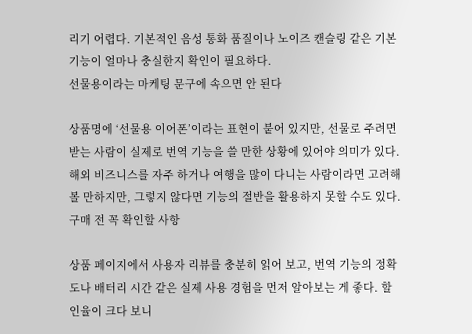리기 어렵다. 기본적인 음성 통화 품질이나 노이즈 캔슬링 같은 기본 기능이 얼마나 충실한지 확인이 필요하다.
선물용이라는 마케팅 문구에 속으면 안 된다

상품명에 ‘선물용 이어폰’이라는 표현이 붙어 있지만, 선물로 주려면 받는 사람이 실제로 번역 기능을 쓸 만한 상황에 있어야 의미가 있다. 해외 비즈니스를 자주 하거나 여행을 많이 다니는 사람이라면 고려해 볼 만하지만, 그렇지 않다면 기능의 절반을 활용하지 못할 수도 있다.
구매 전 꼭 확인할 사항

상품 페이지에서 사용자 리뷰를 충분히 읽어 보고, 번역 기능의 정확도나 배터리 시간 같은 실제 사용 경험을 먼저 알아보는 게 좋다. 할인율이 크다 보니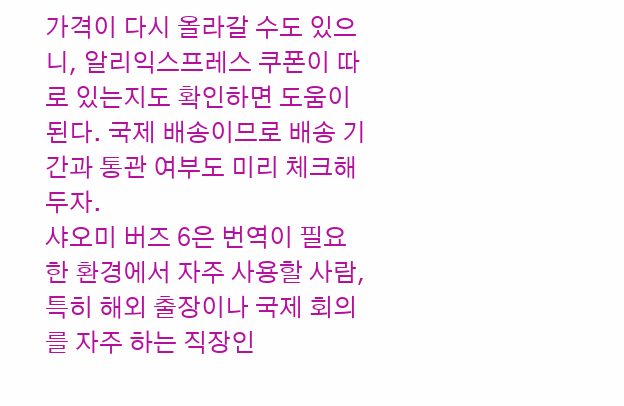가격이 다시 올라갈 수도 있으니, 알리익스프레스 쿠폰이 따로 있는지도 확인하면 도움이 된다. 국제 배송이므로 배송 기간과 통관 여부도 미리 체크해 두자.
샤오미 버즈 6은 번역이 필요한 환경에서 자주 사용할 사람, 특히 해외 출장이나 국제 회의를 자주 하는 직장인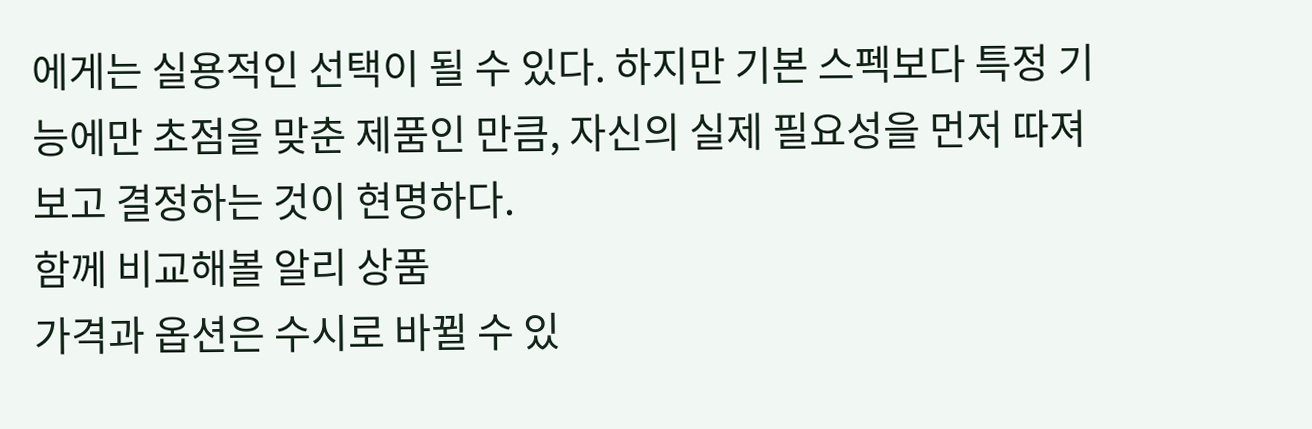에게는 실용적인 선택이 될 수 있다. 하지만 기본 스펙보다 특정 기능에만 초점을 맞춘 제품인 만큼, 자신의 실제 필요성을 먼저 따져보고 결정하는 것이 현명하다.
함께 비교해볼 알리 상품
가격과 옵션은 수시로 바뀔 수 있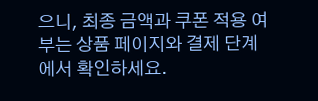으니, 최종 금액과 쿠폰 적용 여부는 상품 페이지와 결제 단계에서 확인하세요.